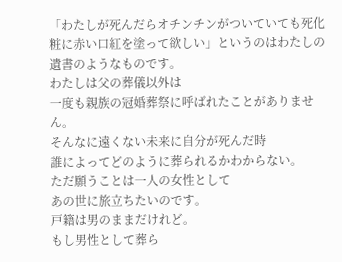「わたしが死んだらオチンチンがついていても死化粧に赤い口紅を塗って欲しい」というのはわたしの遺書のようなものです。
わたしは父の葬儀以外は
一度も親族の冠婚葬祭に呼ばれたことがありません。
そんなに遠くない未来に自分が死んだ時
誰によってどのように葬られるかわからない。
ただ願うことは一人の女性として
あの世に旅立ちたいのです。
戸籍は男のままだけれど。
もし男性として葬ら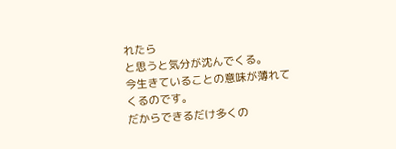れたら
と思うと気分が沈んでくる。
今生きていることの意味が薄れてくるのです。
だからできるだけ多くの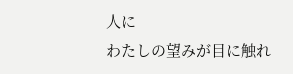人に
わたしの望みが目に触れ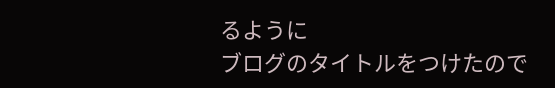るように
ブログのタイトルをつけたので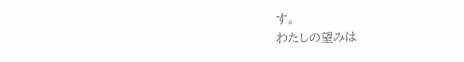す。
わたしの望みは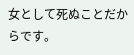女として死ぬことだからです。